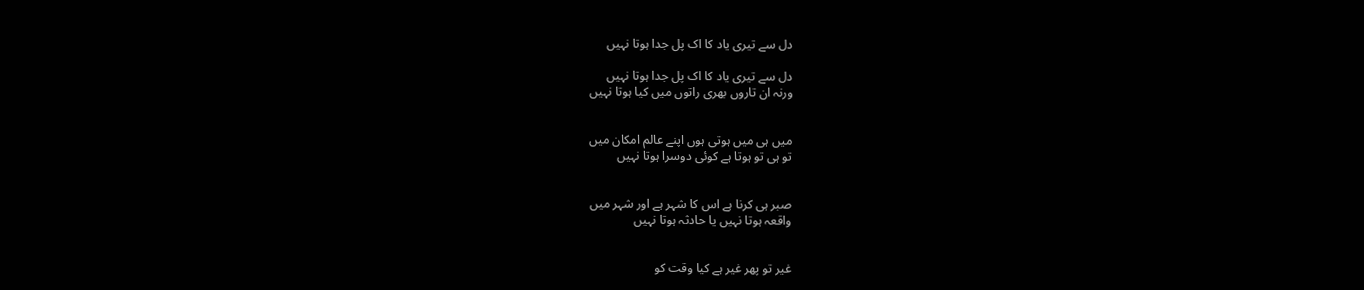دل سے تیری یاد کا اک پل جدا ہوتا نہیں

دل سے تیری یاد کا اک پل جدا ہوتا نہیں
ورنہ ان تاروں بھری راتوں میں کیا ہوتا نہیں


میں ہی میں ہوتی ہوں اپنے عالم امکان میں
تو ہی تو ہوتا ہے کوئی دوسرا ہوتا نہیں


صبر ہی کرنا ہے اس کا شہر ہے اور شہر میں
واقعہ ہوتا نہیں یا حادثہ ہوتا نہیں


غیر تو پھر غیر ہے کیا وقت کو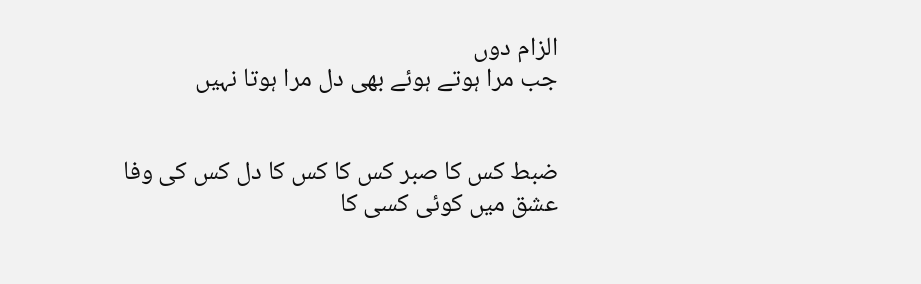الزام دوں
جب مرا ہوتے ہوئے بھی دل مرا ہوتا نہیں


ضبط کس کا صبر کس کا کس کا دل کس کی وفا
عشق میں کوئی کسی کا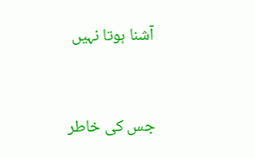آشنا ہوتا نہیں


جس کی خاطر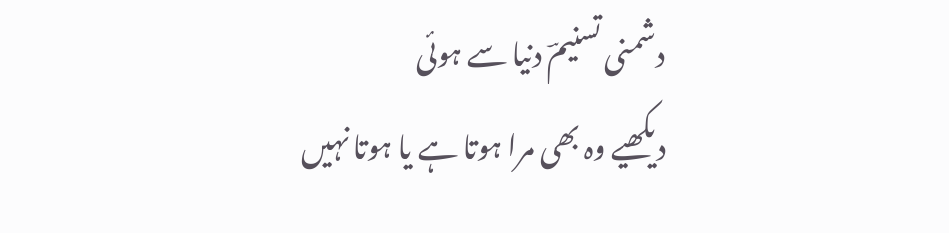دشمنی تسنیمؔ دنیا سے ہوئی
دیکھیے وہ بھی مرا ہوتا ہے یا ہوتا نہیں